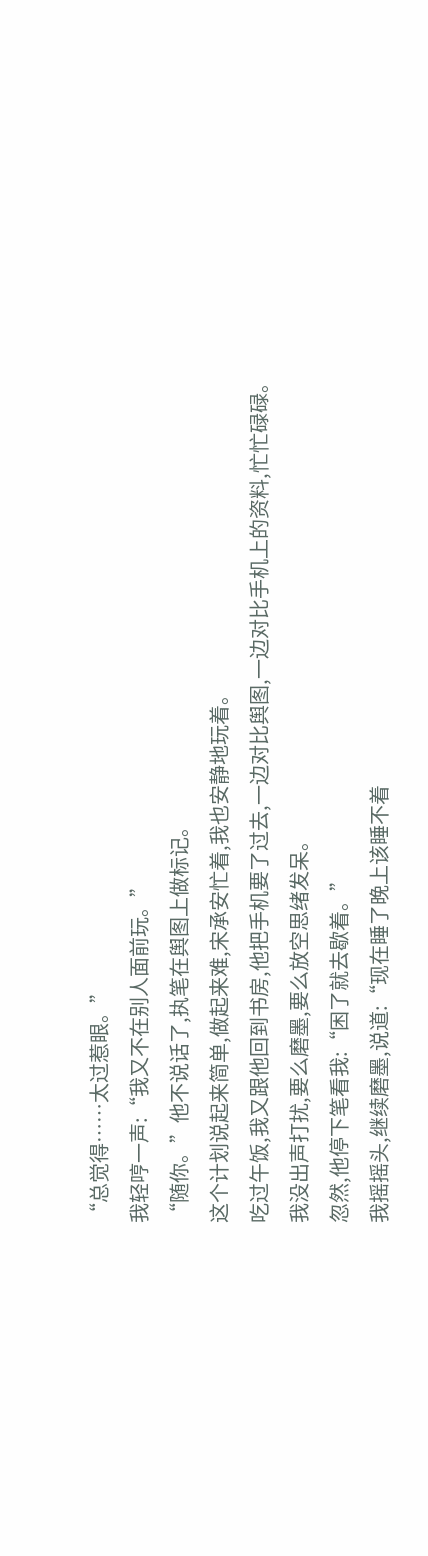“总觉得……太过惹眼。”
我轻哼一声:“我又不在别人面前玩。”
“随你。”他不说话了,执笔在舆图上做标记。
这个计划说起来简单,做起来难,宋承安忙着,我也安静地玩着。
吃过午饭,我又跟他回到书房,他把手机要了过去,一边对比舆图,一边对比手机上的资料,忙忙碌碌。
我没出声打扰,要么磨墨,要么放空思绪发呆。
忽然,他停下笔看我:“困了就去歇着。”
我摇摇头,继续磨墨,说道:“现在睡了晚上该睡不着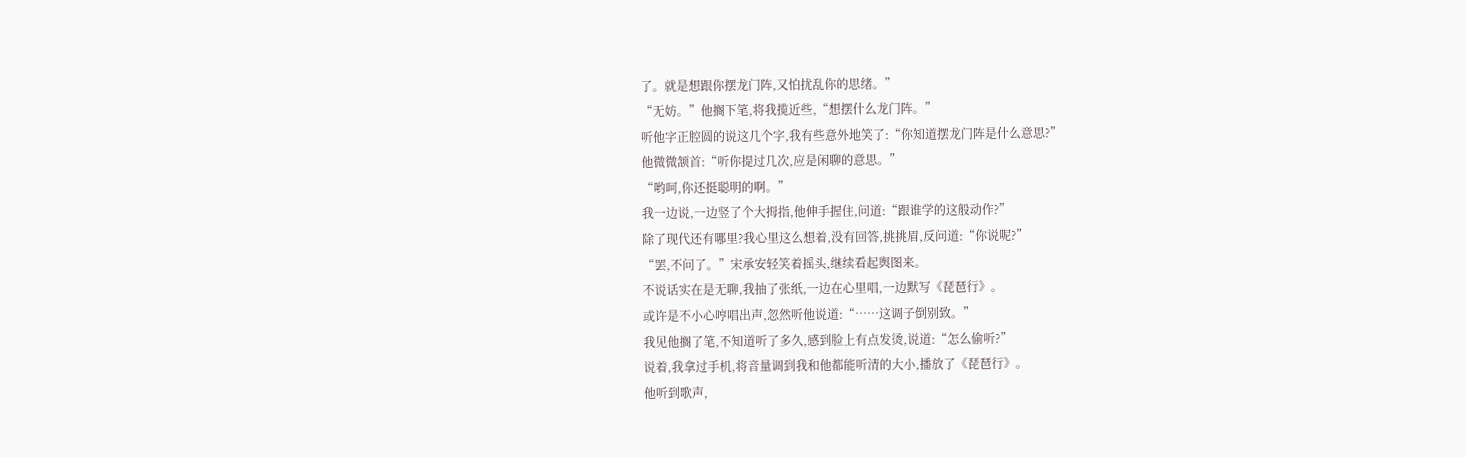了。就是想跟你摆龙门阵,又怕扰乱你的思绪。”
“无妨。”他搁下笔,将我揽近些,“想摆什么龙门阵。”
听他字正腔圆的说这几个字,我有些意外地笑了:“你知道摆龙门阵是什么意思?”
他微微颔首:“听你提过几次,应是闲聊的意思。”
“哟呵,你还挺聪明的啊。”
我一边说,一边竖了个大拇指,他伸手握住,问道:“跟谁学的这般动作?”
除了现代还有哪里?我心里这么想着,没有回答,挑挑眉,反问道:“你说呢?”
“罢,不问了。”宋承安轻笑着摇头,继续看起舆图来。
不说话实在是无聊,我抽了张纸,一边在心里唱,一边默写《琵琶行》。
或许是不小心哼唱出声,忽然听他说道:“……这调子倒别致。”
我见他搁了笔,不知道听了多久,感到脸上有点发烫,说道:“怎么偷听?”
说着,我拿过手机,将音量调到我和他都能听清的大小,播放了《琵琶行》。
他听到歌声,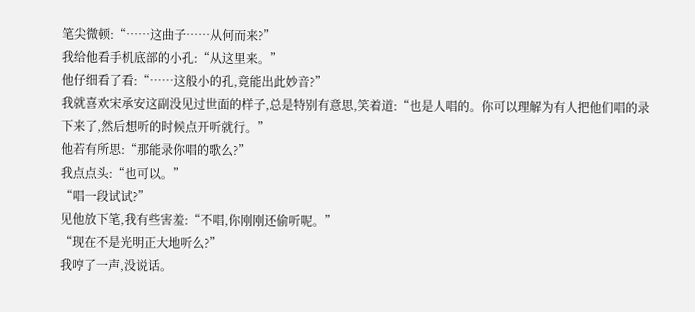笔尖微顿:“……这曲子……从何而来?”
我给他看手机底部的小孔:“从这里来。”
他仔细看了看:“……这般小的孔,竟能出此妙音?”
我就喜欢宋承安这副没见过世面的样子,总是特别有意思,笑着道:“也是人唱的。你可以理解为有人把他们唱的录下来了,然后想听的时候点开听就行。”
他若有所思:“那能录你唱的歌么?”
我点点头:“也可以。”
“唱一段试试?”
见他放下笔,我有些害羞:“不唱,你刚刚还偷听呢。”
“现在不是光明正大地听么?”
我哼了一声,没说话。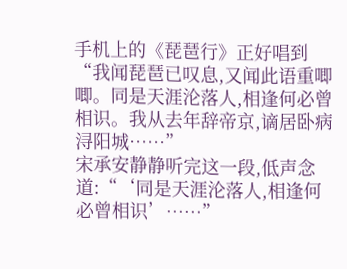手机上的《琵琶行》正好唱到“我闻琵琶已叹息,又闻此语重唧唧。同是天涯沦落人,相逢何必曾相识。我从去年辞帝京,谪居卧病浔阳城……”
宋承安静静听完这一段,低声念道:“‘同是天涯沦落人,相逢何必曾相识’……”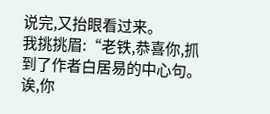说完,又抬眼看过来。
我挑挑眉:“老铁,恭喜你,抓到了作者白居易的中心句。诶,你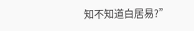知不知道白居易?”